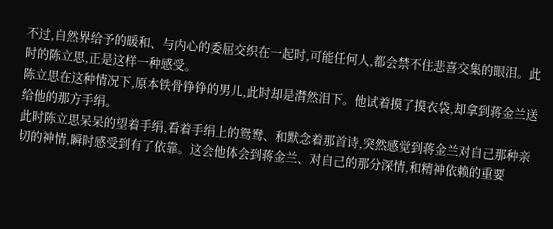不过,自然界给予的暖和、与内心的委屈交织在一起时,可能任何人,都会禁不住悲喜交集的眼泪。此时的陈立思,正是这样一种感受。
陈立思在这种情况下,原本铁骨铮铮的男儿,此时却是潸然泪下。他试着摸了摸衣袋,却拿到蒋金兰送给他的那方手绢。
此时陈立思呆呆的望着手绢,看着手绢上的鸳鸯、和默念着那首诗,突然感觉到蒋金兰对自己那种亲切的神情,瞬时感受到有了依靠。这会他体会到蒋金兰、对自己的那分深情,和精神依赖的重要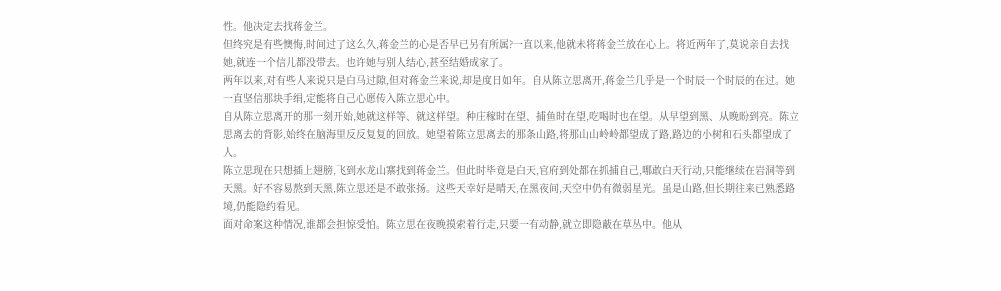性。他决定去找蒋金兰。
但终究是有些懊悔,时间过了这么久,蒋金兰的心是否早已另有所属?一直以来,他就未将蒋金兰放在心上。将近两年了,莫说亲自去找她,就连一个信儿都没带去。也许她与别人结心,甚至结婚成家了。
两年以来,对有些人来说只是白马过隙,但对蒋金兰来说,却是度日如年。自从陈立思离开,蒋金兰几乎是一个时辰一个时辰的在过。她一直坚信那块手绢,定能将自己心愿传入陈立思心中。
自从陈立思离开的那一刻开始,她就这样等、就这样望。种庄稼时在望、捕鱼时在望,吃喝时也在望。从早望到黑、从晚盼到亮。陈立思离去的背影,始终在脑海里反反复复的回放。她望着陈立思离去的那条山路,将那山山岭岭都望成了路,路边的小树和石头都望成了人。
陈立思现在只想插上翅膀,飞到水龙山寨找到蒋金兰。但此时毕竟是白天,官府到处都在抓捕自己,哪敢白天行动,只能继续在岩洞等到天黑。好不容易熬到天黑,陈立思还是不敢张扬。这些天幸好是晴天,在黑夜间,天空中仍有微弱星光。虽是山路,但长期往来已熟悉路境,仍能隐约看见。
面对命案这种情况,谁都会担惊受怕。陈立思在夜晚摸索着行走,只要一有动静,就立即隐蔽在草丛中。他从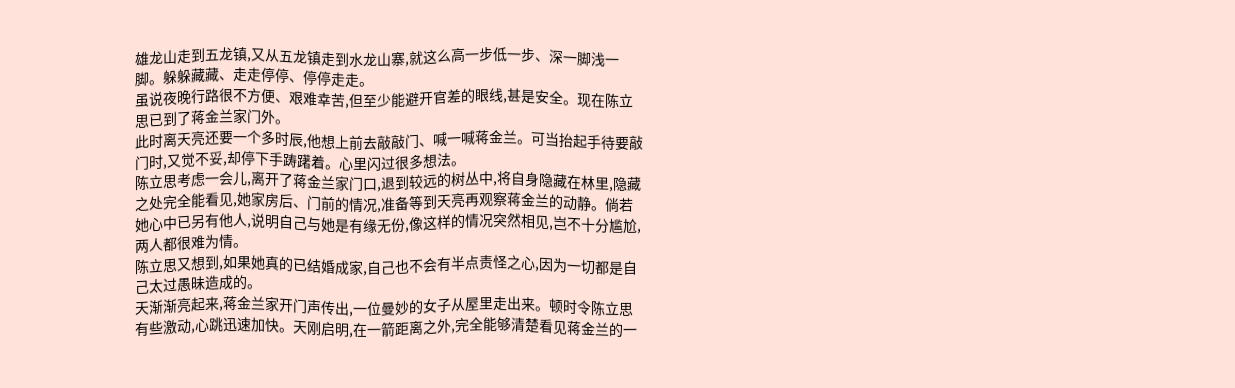雄龙山走到五龙镇,又从五龙镇走到水龙山寨,就这么高一步低一步、深一脚浅一脚。躲躲藏藏、走走停停、停停走走。
虽说夜晚行路很不方便、艰难幸苦,但至少能避开官差的眼线,甚是安全。现在陈立思已到了蒋金兰家门外。
此时离天亮还要一个多时辰,他想上前去敲敲门、喊一喊蒋金兰。可当抬起手待要敲门时,又觉不妥,却停下手踌躇着。心里闪过很多想法。
陈立思考虑一会儿,离开了蒋金兰家门口,退到较远的树丛中,将自身隐藏在林里,隐藏之处完全能看见,她家房后、门前的情况,准备等到天亮再观察蒋金兰的动静。倘若她心中已另有他人,说明自己与她是有缘无份,像这样的情况突然相见,岂不十分尴尬,两人都很难为情。
陈立思又想到,如果她真的已结婚成家,自己也不会有半点责怪之心,因为一切都是自己太过愚昧造成的。
天渐渐亮起来,蒋金兰家开门声传出,一位曼妙的女子从屋里走出来。顿时令陈立思有些激动,心跳迅速加快。天刚启明,在一箭距离之外,完全能够清楚看见蒋金兰的一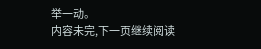举一动。
内容未完,下一页继续阅读